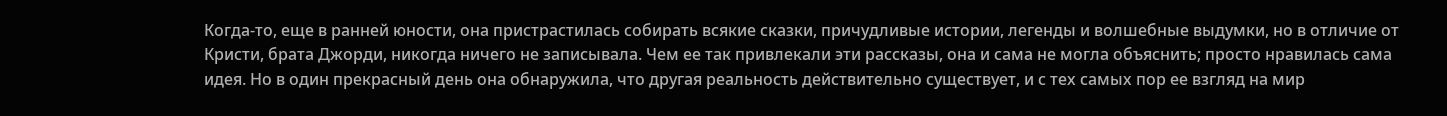Когда-то, еще в ранней юности, она пристрастилась собирать всякие сказки, причудливые истории, легенды и волшебные выдумки, но в отличие от Кристи, брата Джорди, никогда ничего не записывала. Чем ее так привлекали эти рассказы, она и сама не могла объяснить; просто нравилась сама идея. Но в один прекрасный день она обнаружила, что другая реальность действительно существует, и с тех самых пор ее взгляд на мир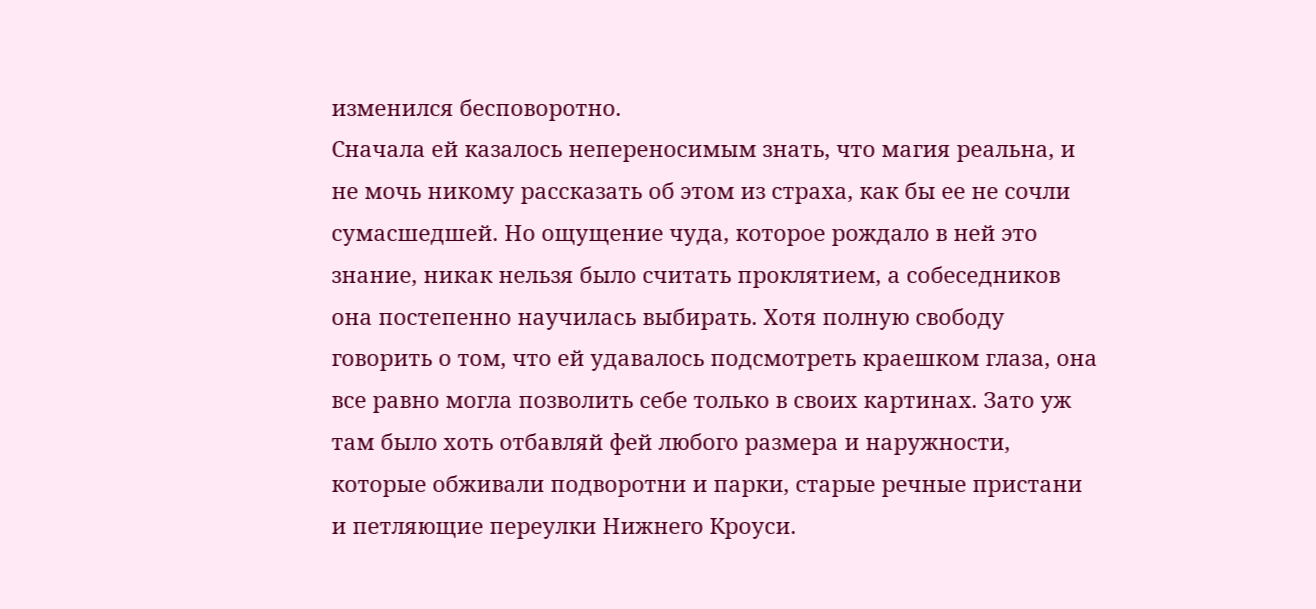изменился бесповоротно.
Сначала ей казалось непереносимым знать, что магия реальна, и не мочь никому рассказать об этом из страха, как бы ее не сочли сумасшедшей. Но ощущение чуда, которое рождало в ней это знание, никак нельзя было считать проклятием, а собеседников она постепенно научилась выбирать. Хотя полную свободу говорить о том, что ей удавалось подсмотреть краешком глаза, она все равно могла позволить себе только в своих картинах. Зато уж там было хоть отбавляй фей любого размера и наружности, которые обживали подворотни и парки, старые речные пристани и петляющие переулки Нижнего Кроуси.